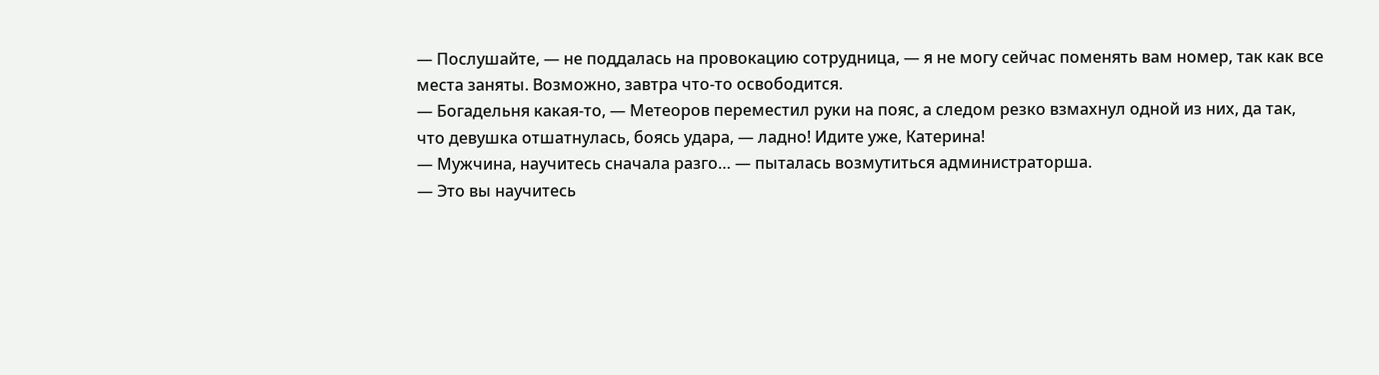— Послушайте, — не поддалась на провокацию сотрудница, — я не могу сейчас поменять вам номер, так как все места заняты. Возможно, завтра что-то освободится.
— Богадельня какая-то, — Метеоров переместил руки на пояс, а следом резко взмахнул одной из них, да так, что девушка отшатнулась, боясь удара, — ладно! Идите уже, Катерина!
— Мужчина, научитесь сначала разго… — пыталась возмутиться администраторша.
— Это вы научитесь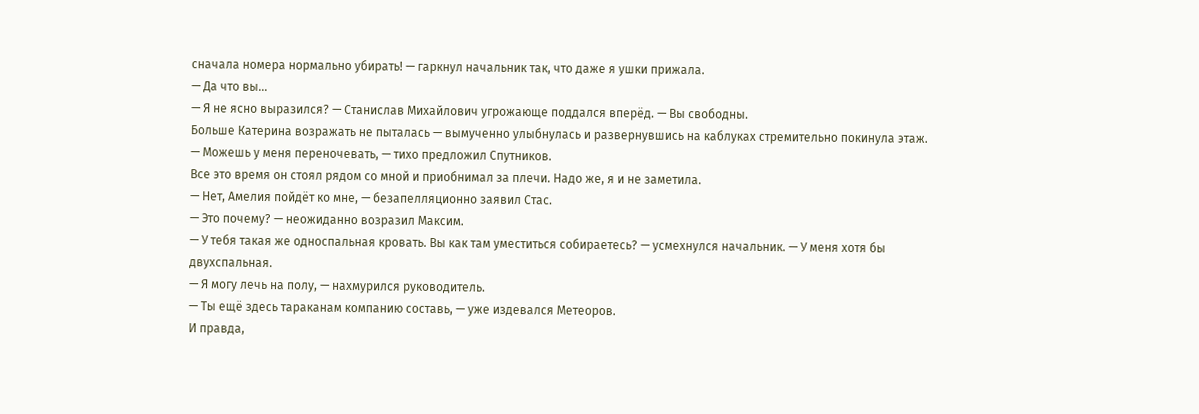сначала номера нормально убирать! — гаркнул начальник так, что даже я ушки прижала.
— Да что вы…
— Я не ясно выразился? — Станислав Михайлович угрожающе поддался вперёд. — Вы свободны.
Больше Катерина возражать не пыталась — вымученно улыбнулась и развернувшись на каблуках стремительно покинула этаж.
— Можешь у меня переночевать, — тихо предложил Спутников.
Все это время он стоял рядом со мной и приобнимал за плечи. Надо же, я и не заметила.
— Нет, Амелия пойдёт ко мне, — безапелляционно заявил Стас.
— Это почему? — неожиданно возразил Максим.
— У тебя такая же односпальная кровать. Вы как там уместиться собираетесь? — усмехнулся начальник. — У меня хотя бы двухспальная.
— Я могу лечь на полу, — нахмурился руководитель.
— Ты ещё здесь тараканам компанию составь, — уже издевался Метеоров.
И правда,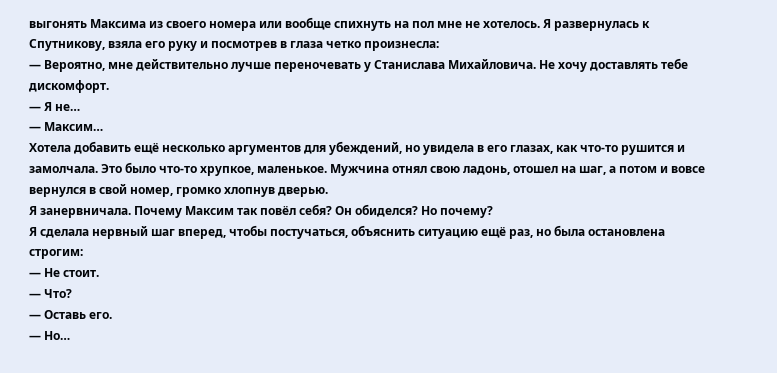выгонять Максима из своего номера или вообще спихнуть на пол мне не хотелось. Я развернулась к Спутникову, взяла его руку и посмотрев в глаза четко произнесла:
— Вероятно, мне действительно лучше переночевать у Станислава Михайловича. Не хочу доставлять тебе дискомфорт.
— Я не…
— Максим…
Хотела добавить ещё несколько аргументов для убеждений, но увидела в его глазах, как что-то рушится и замолчала. Это было что-то хрупкое, маленькое. Мужчина отнял свою ладонь, отошел на шаг, а потом и вовсе вернулся в свой номер, громко хлопнув дверью.
Я занервничала. Почему Максим так повёл себя? Он обиделся? Но почему?
Я сделала нервный шаг вперед, чтобы постучаться, объяснить ситуацию ещё раз, но была остановлена строгим:
— Не стоит.
— Что?
— Оставь его.
— Но…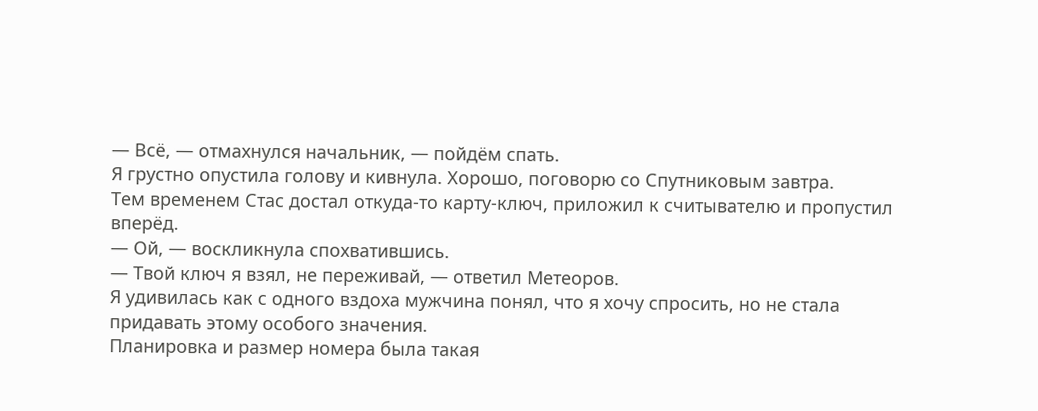— Всё, — отмахнулся начальник, — пойдём спать.
Я грустно опустила голову и кивнула. Хорошо, поговорю со Спутниковым завтра.
Тем временем Стас достал откуда-то карту-ключ, приложил к считывателю и пропустил вперёд.
— Ой, — воскликнула спохватившись.
— Твой ключ я взял, не переживай, — ответил Метеоров.
Я удивилась как с одного вздоха мужчина понял, что я хочу спросить, но не стала придавать этому особого значения.
Планировка и размер номера была такая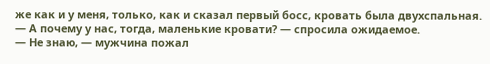же как и у меня, только, как и сказал первый босс, кровать была двухспальная.
— А почему у нас, тогда, маленькие кровати? — спросила ожидаемое.
— Не знаю, — мужчина пожал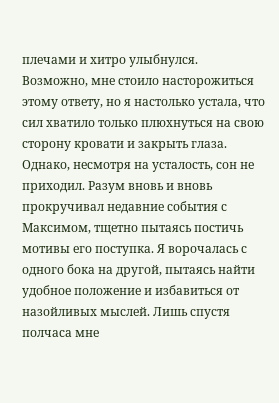плечами и хитро улыбнулся.
Возможно, мне стоило насторожиться этому ответу, но я настолько устала, что сил хватило только плюхнуться на свою сторону кровати и закрыть глаза.
Однако, несмотря на усталость, сон не приходил. Разум вновь и вновь прокручивал недавние события с Максимом, тщетно пытаясь постичь мотивы его поступка. Я ворочалась с одного бока на другой, пытаясь найти удобное положение и избавиться от назойливых мыслей. Лишь спустя полчаса мне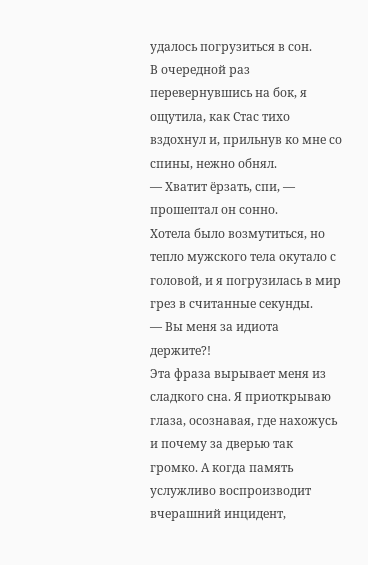удалось погрузиться в сон.
В очередной раз перевернувшись на бок, я ощутила, как Стас тихо вздохнул и, прильнув ко мне со спины, нежно обнял.
— Хватит ёрзать, спи, — прошептал он сонно.
Хотела было возмутиться, но тепло мужского тела окутало с головой, и я погрузилась в мир грез в считанные секунды.
— Вы меня за идиота держите?!
Эта фраза вырывает меня из сладкого сна. Я приоткрываю глаза, осознавая, где нахожусь и почему за дверью так громко. А когда память услужливо воспроизводит вчерашний инцидент,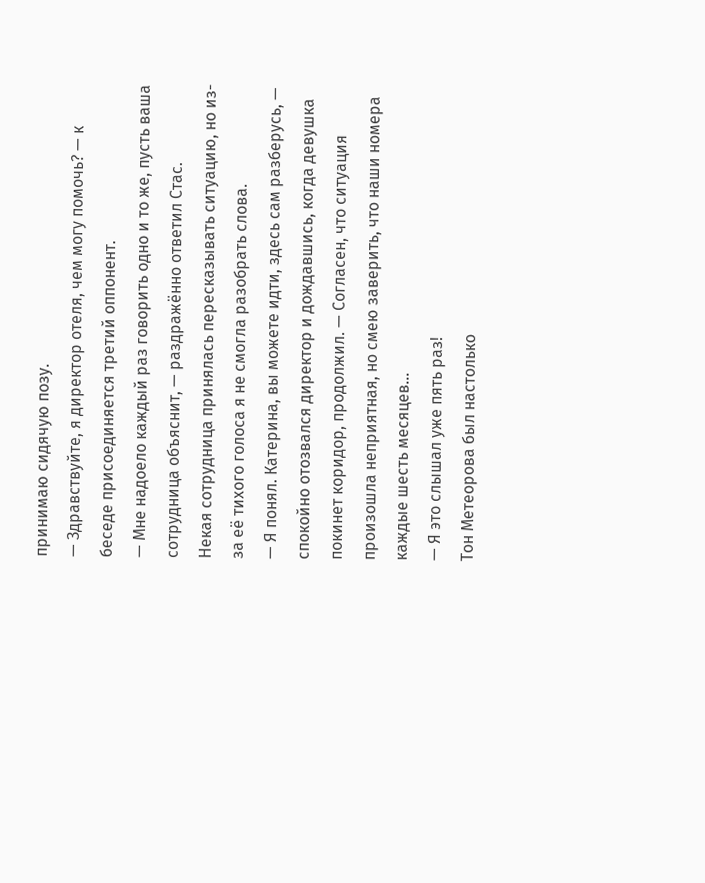принимаю сидячую позу.
— Здравствуйте, я директор отеля, чем могу помочь? — к беседе присоединяется третий оппонент.
— Мне надоело каждый раз говорить одно и то же, пусть ваша сотрудница объяснит, — раздражённо ответил Стас.
Некая сотрудница принялась пересказывать ситуацию, но из-за её тихого голоса я не смогла разобрать слова.
— Я понял. Катерина, вы можете идти, здесь сам разберусь, — спокойно отозвался директор и дождавшись, когда девушка покинет коридор, продолжил. — Согласен, что ситуация произошла неприятная, но смею заверить, что наши номера каждые шесть месяцев…
— Я это слышал уже пять раз!
Тон Метеорова был настолько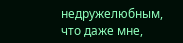недружелюбным, что даже мне,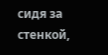сидя за стенкой,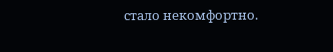стало некомфортно.